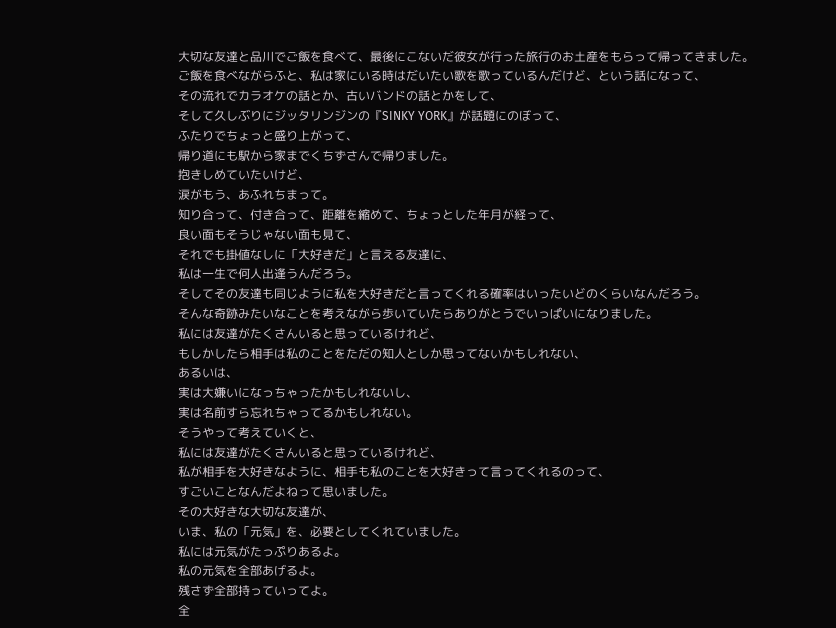大切な友達と品川でご飯を食べて、最後にこないだ彼女が行った旅行のお土産をもらって帰ってきました。
ご飯を食べながらふと、私は家にいる時はだいたい歌を歌っているんだけど、という話になって、
その流れでカラオケの話とか、古いバンドの話とかをして、
そして久しぶりにジッタリンジンの『SINKY YORK』が話題にのぼって、
ふたりでちょっと盛り上がって、
帰り道にも駅から家までくちずさんで帰りました。
抱きしめていたいけど、
涙がもう、あふれちまって。
知り合って、付き合って、距離を縮めて、ちょっとした年月が経って、
良い面もそうじゃない面も見て、
それでも掛値なしに「大好きだ」と言える友達に、
私は一生で何人出逢うんだろう。
そしてその友達も同じように私を大好きだと言ってくれる確率はいったいどのくらいなんだろう。
そんな奇跡みたいなことを考えながら歩いていたらありがとうでいっぱいになりました。
私には友達がたくさんいると思っているけれど、
もしかしたら相手は私のことをただの知人としか思ってないかもしれない、
あるいは、
実は大嫌いになっちゃったかもしれないし、
実は名前すら忘れちゃってるかもしれない。
そうやって考えていくと、
私には友達がたくさんいると思っているけれど、
私が相手を大好きなように、相手も私のことを大好きって言ってくれるのって、
すごいことなんだよねって思いました。
その大好きな大切な友達が、
いま、私の「元気」を、必要としてくれていました。
私には元気がたっぷりあるよ。
私の元気を全部あげるよ。
残さず全部持っていってよ。
全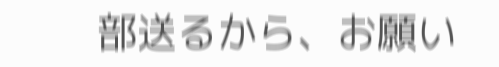部送るから、お願い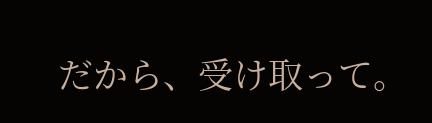だから、受け取って。